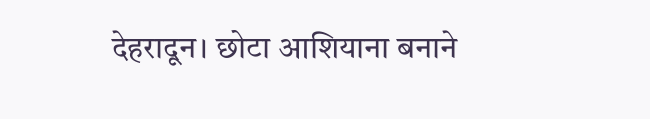देहरादून। छोटा आशियाना बनाने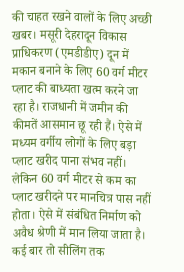की चाहत रखने वालों के लिए अच्छी खबर। मसूरी देहरादून विकास प्राधिकरण (एमडीडीए) दून में मकान बनाने के लिए 60 वर्ग मीटर प्लाट की बाध्यता खत्म करने जा रहा है। राजधानी में जमीन की कीमतें आसमान छू रही हैं। ऐसे में मध्यम वर्गीय लोगों के लिए बड़ा प्लाट खरीद पाना संभव नहीं। लेकिन 60 वर्ग मीटर से कम का प्लाट खरीदने पर मानचित्र पास नहीं होता। ऐसे में संबंधित निर्माण को अवैध श्रेणी में मान लिया जाता है। कई बार तो सीलिंग तक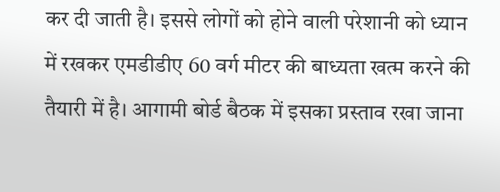कर दी जाती है। इससे लोगों को होने वाली परेशानी को ध्यान में रखकर एमडीडीए 60 वर्ग मीटर की बाध्यता खत्म करने की तैयारी में है। आगामी बोर्ड बैठक में इसका प्रस्ताव रखा जाना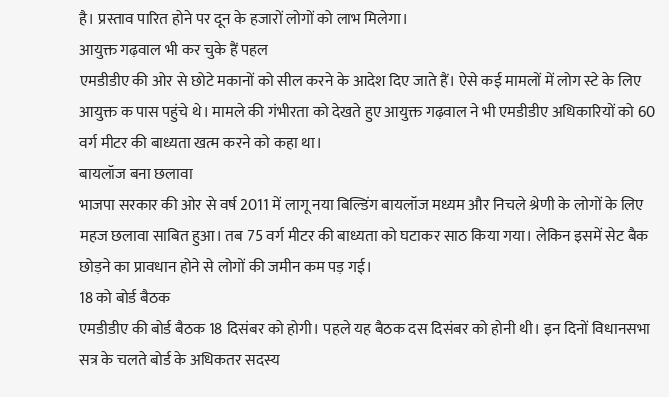है। प्रस्ताव पारित होने पर दून के हजारों लोगों को लाभ मिलेगा।
आयुक्त गढ़वाल भी कर चुके हैं पहल
एमडीडीए की ओर से छोटे मकानों को सील करने के आदेश दिए जाते हैं। ऐसे कई मामलों में लोग स्टे के लिए आयुक्त क पास पहुंचे थे। मामले की गंभीरता को देखते हुए आयुक्त गढ़वाल ने भी एमडीडीए अधिकारियों को 60 वर्ग मीटर की बाध्यता खत्म करने को कहा था।
बायलॉज बना छलावा
भाजपा सरकार की ओर से वर्ष 2011 में लागू नया बिल्डिंग बायलॉज मध्यम और निचले श्रेणी के लोगों के लिए महज छलावा साबित हुआ। तब 75 वर्ग मीटर की बाध्यता को घटाकर साठ किया गया। लेकिन इसमें सेट बैक छोड़ने का प्रावधान होने से लोगों की जमीन कम पड़ गई।
18 को बोर्ड बैठक
एमडीडीए की बोर्ड बैठक 18 दिसंबर को होगी। पहले यह बैठक दस दिसंबर को होनी थी। इन दिनों विधानसभा सत्र के चलते बोर्ड के अधिकतर सदस्य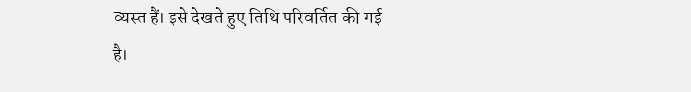व्यस्त हैं। इसे देखते हुए तिथि परिवर्तित की गई है।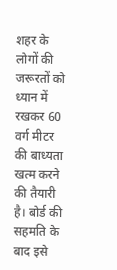शहर के लोगों की जरूरतों को ध्यान में रखकर 60 वर्ग मीटर की बाध्यता खत्म करने की तैयारी है। बोर्ड की सहमति के बाद इसे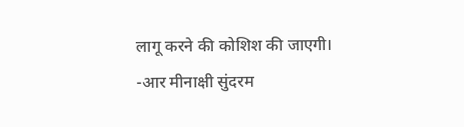लागू करने की कोशिश की जाएगी।
-आर मीनाक्षी सुंदरम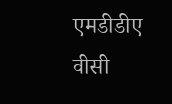एमडीडीए वीसी